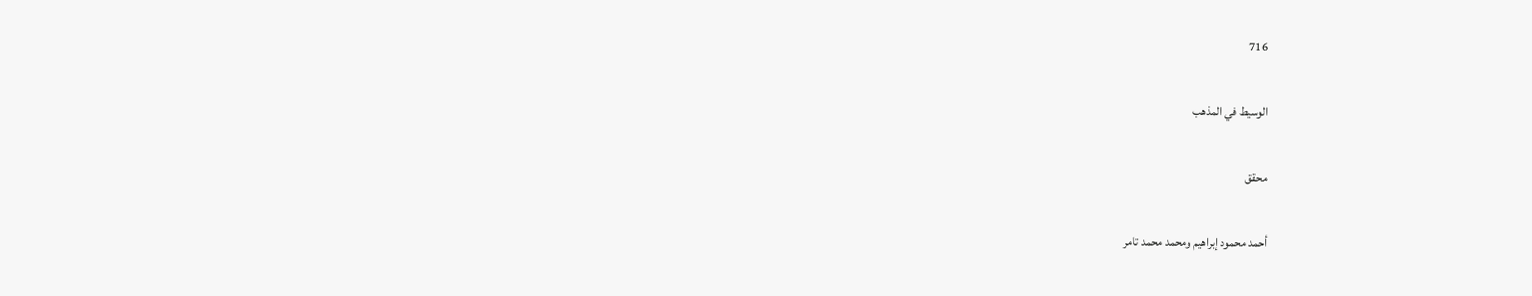716

الوسيط في المذهب

محقق

أحمد محمود إبراهيم ومحمد محمد تامر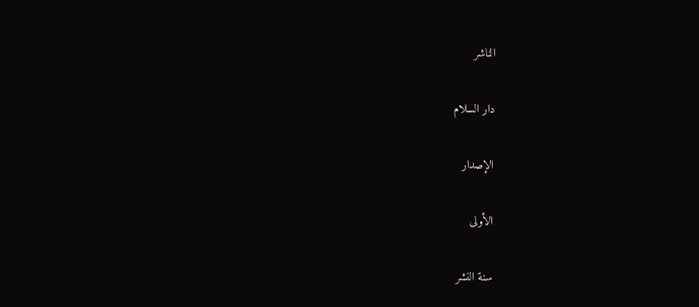الناشر

دار السلام

الإصدار

الأولى

سنة النشر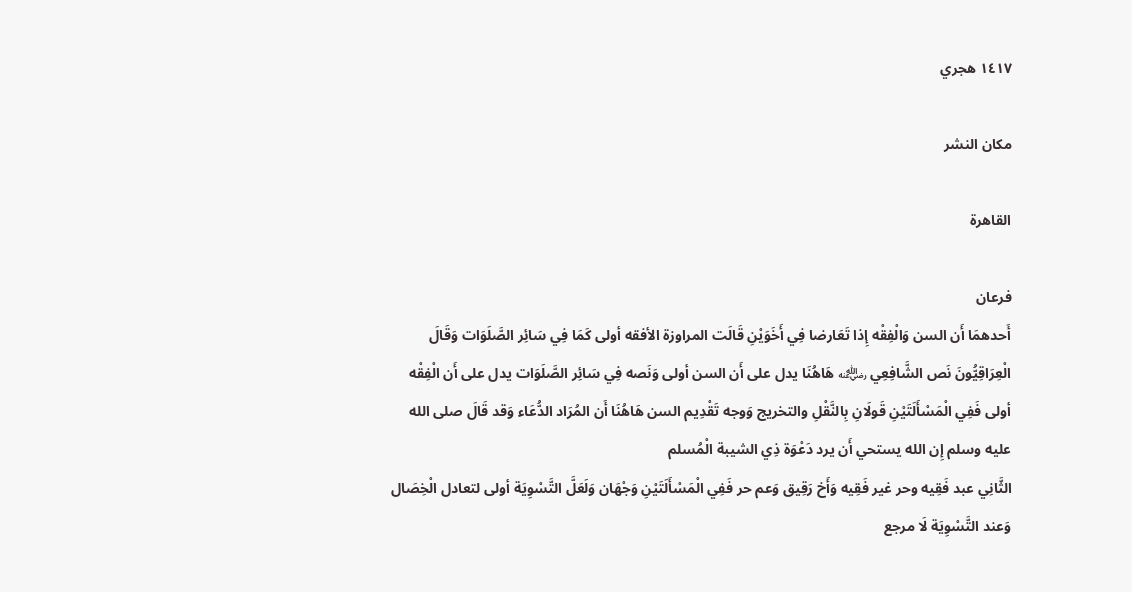١٤١٧ هجري

مكان النشر

القاهرة

فرعان
أَحدهمَا أَن السن وَالْفِقْه إِذا تَعَارضا فِي أَخَوَيْنِ قَالَت المراوزة الأفقه أولى كَمَا فِي سَائِر الصَّلَوَات وَقَالَ الْعِرَاقِيُّونَ نَص الشَّافِعِي ﵁ هَاهُنَا يدل على أَن السن أولى وَنَصه فِي سَائِر الصَّلَوَات يدل على أَن الْفِقْه أولى فَفِي الْمَسْأَلَتَيْنِ قَولَانِ بِالنَّقْلِ والتخريج وَوجه تَقْدِيم السن هَاهُنَا أَن المُرَاد الدُّعَاء وَقد قَالَ صلى الله عليه وسلم إِن الله يستحي أَن يرد دَعْوَة ذِي الشيبة الْمُسلم
الثَّانِي عبد فَقِيه وحر غير فَقِيه وَأَخ رَقِيق وَعم حر فَفِي الْمَسْأَلَتَيْنِ وَجْهَان وَلَعَلَّ التَّسْوِيَة أولى لتعادل الْخِصَال وَعند التَّسْوِيَة لَا مرجع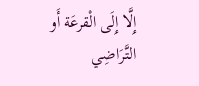إِلَّا إِلَى الْقرعَة أَو التَّرَاضِي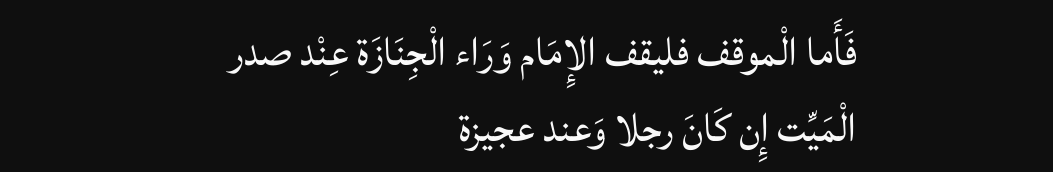فَأَما الْموقف فليقف الإِمَام وَرَاء الْجِنَازَة عِنْد صدر الْمَيِّت إِن كَانَ رجلا وَعند عجيزة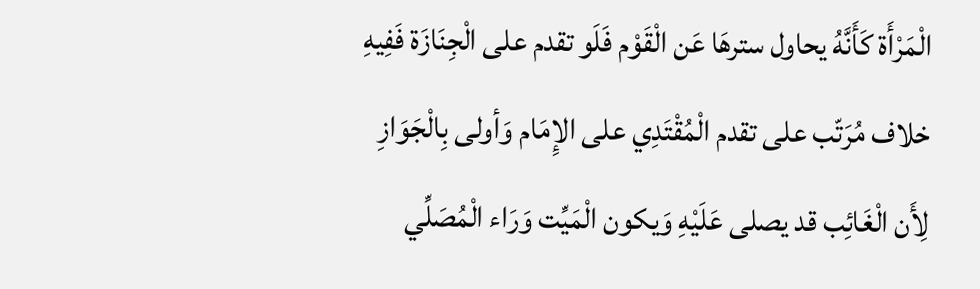الْمَرْأَة كَأَنَّهُ يحاول سترهَا عَن الْقَوْم فَلَو تقدم على الْجِنَازَة فَفِيهِ خلاف مُرَتّب على تقدم الْمُقْتَدِي على الإِمَام وَأولى بِالْجَوَازِ لِأَن الْغَائِب قد يصلى عَلَيْهِ وَيكون الْمَيِّت وَرَاء الْمُصَلِّي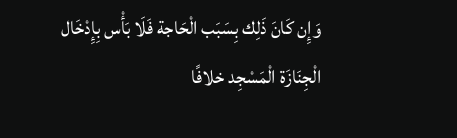وَإِن كَانَ ذَلِك بِسَبَب الْحَاجة فَلَا بَأْس بِإِدْخَال الْجِنَازَة الْمَسْجِد خلافًا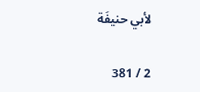لأبي حنيفَة

2 / 381